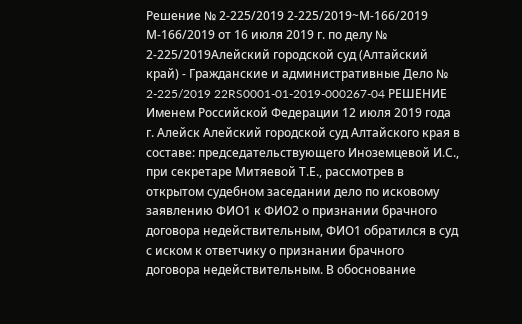Решение № 2-225/2019 2-225/2019~М-166/2019 М-166/2019 от 16 июля 2019 г. по делу № 2-225/2019Алейский городской суд (Алтайский край) - Гражданские и административные Дело № 2-225/2019 22RS0001-01-2019-000267-04 РЕШЕНИЕ Именем Российской Федерации 12 июля 2019 года г. Алейск Алейский городской суд Алтайского края в составе: председательствующего Иноземцевой И.С., при секретаре Митяевой Т.Е., рассмотрев в открытом судебном заседании дело по исковому заявлению ФИО1 к ФИО2 о признании брачного договора недействительным, ФИО1 обратился в суд с иском к ответчику о признании брачного договора недействительным. В обоснование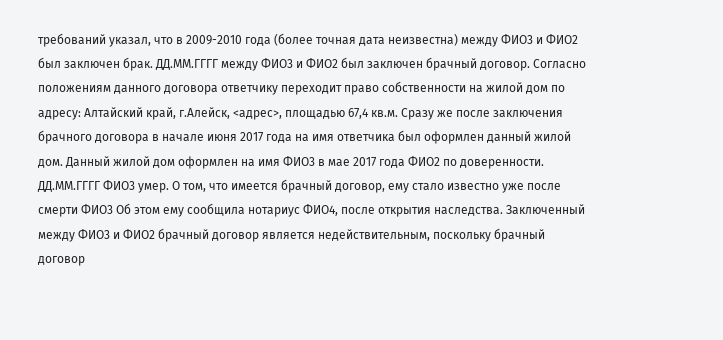требований указал, что в 2009-2010 года (более точная дата неизвестна) между ФИО3 и ФИО2 был заключен брак. ДД.ММ.ГГГГ между ФИО3 и ФИО2 был заключен брачный договор. Согласно положениям данного договора ответчику переходит право собственности на жилой дом по адресу: Алтайский край, г.Алейск, <адрес>, площадью 67,4 кв.м. Сразу же после заключения брачного договора в начале июня 2017 года на имя ответчика был оформлен данный жилой дом. Данный жилой дом оформлен на имя ФИО3 в мае 2017 года ФИО2 по доверенности. ДД.ММ.ГГГГ ФИО3 умер. О том, что имеется брачный договор, ему стало известно уже после смерти ФИО3 Об этом ему сообщила нотариус ФИО4, после открытия наследства. Заключенный между ФИО3 и ФИО2 брачный договор является недействительным, поскольку брачный договор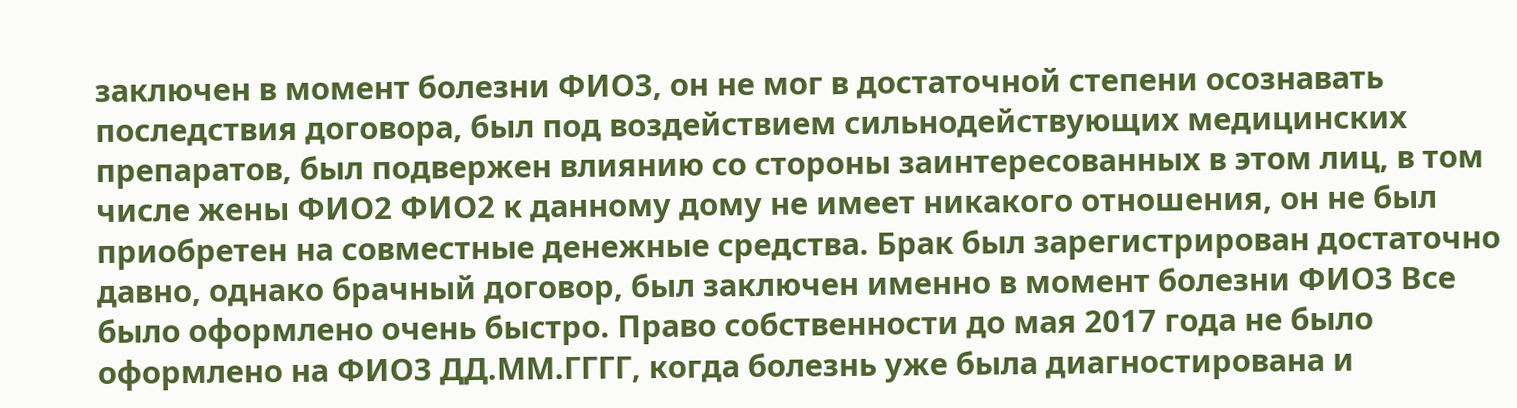заключен в момент болезни ФИО3, он не мог в достаточной степени осознавать последствия договора, был под воздействием сильнодействующих медицинских препаратов, был подвержен влиянию со стороны заинтересованных в этом лиц, в том числе жены ФИО2 ФИО2 к данному дому не имеет никакого отношения, он не был приобретен на совместные денежные средства. Брак был зарегистрирован достаточно давно, однако брачный договор, был заключен именно в момент болезни ФИО3 Все было оформлено очень быстро. Право собственности до мая 2017 года не было оформлено на ФИО3 ДД.ММ.ГГГГ, когда болезнь уже была диагностирована и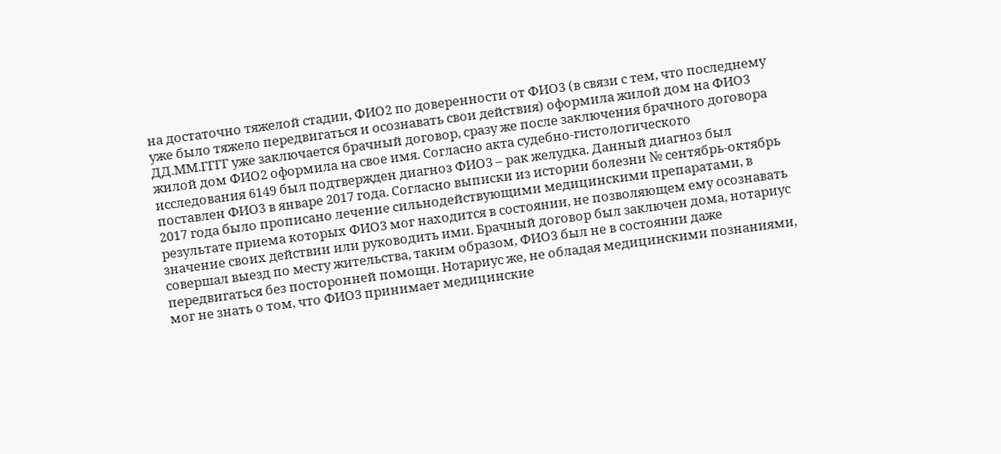на достаточно тяжелой стадии, ФИО2 по доверенности от ФИО3 (в связи с тем, что последнему уже было тяжело передвигаться и осознавать свои действия) оформила жилой дом на ФИО3 ДД.ММ.ГГГГ уже заключается брачный договор, сразу же после заключения брачного договора жилой дом ФИО2 оформила на свое имя. Согласно акта судебно-гистологического исследования 6149 был подтвержден диагноз ФИО3 – рак желудка. Данный диагноз был поставлен ФИО3 в январе 2017 года. Согласно выписки из истории болезни № сентябрь-октябрь 2017 года было прописано лечение сильнодействующими медицинскими препаратами, в результате приема которых ФИО3 мог находится в состоянии, не позволяющем ему осознавать значение своих действии или руководить ими. Брачный договор был заключен дома, нотариус совершал выезд по месту жительства, таким образом, ФИО3 был не в состоянии даже передвигаться без посторонней помощи. Нотариус же, не обладая медицинскими познаниями, мог не знать о том, что ФИО3 принимает медицинские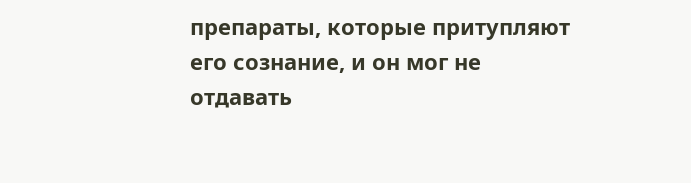препараты, которые притупляют его сознание, и он мог не отдавать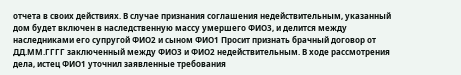отчета в своих действиях. В случае признания соглашения недействительным, указанный дом будет включен в наследственную массу умершего ФИО3, и делится между наследниками его супругой ФИО2 и сыном ФИО1 Просит признать брачный договор от ДД.ММ.ГГГГ заключенный между ФИО3 и ФИО2 недействительным. В ходе рассмотрения дела, истец ФИО1 уточнил заявленные требования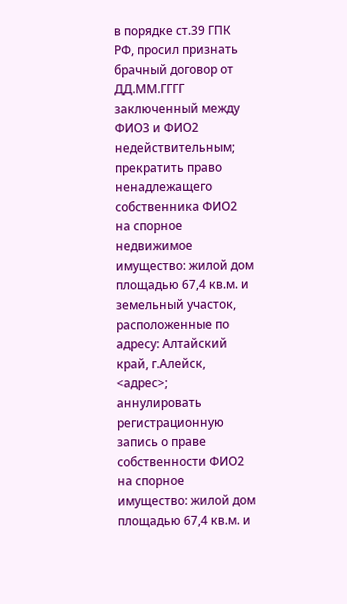в порядке ст.39 ГПК РФ, просил признать брачный договор от ДД.ММ.ГГГГ заключенный между ФИО3 и ФИО2 недействительным; прекратить право ненадлежащего собственника ФИО2 на спорное недвижимое имущество: жилой дом площадью 67,4 кв.м. и земельный участок, расположенные по адресу: Алтайский край, г.Алейск, <адрес>; аннулировать регистрационную запись о праве собственности ФИО2 на спорное имущество: жилой дом площадью 67,4 кв.м. и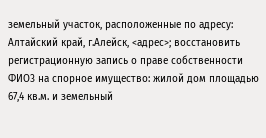земельный участок, расположенные по адресу: Алтайский край, г.Алейск, <адрес>; восстановить регистрационную запись о праве собственности ФИО3 на спорное имущество: жилой дом площадью 67,4 кв.м. и земельный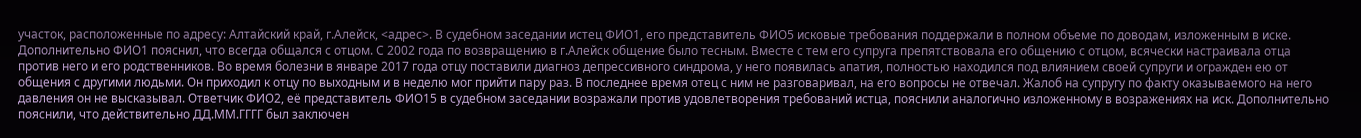участок, расположенные по адресу: Алтайский край, г.Алейск, <адрес>. В судебном заседании истец ФИО1, его представитель ФИО5 исковые требования поддержали в полном объеме по доводам, изложенным в иске. Дополнительно ФИО1 пояснил, что всегда общался с отцом. С 2002 года по возвращению в г.Алейск общение было тесным. Вместе с тем его супруга препятствовала его общению с отцом, всячески настраивала отца против него и его родственников. Во время болезни в январе 2017 года отцу поставили диагноз депрессивного синдрома, у него появилась апатия, полностью находился под влиянием своей супруги и огражден ею от общения с другими людьми. Он приходил к отцу по выходным и в неделю мог прийти пару раз. В последнее время отец с ним не разговаривал, на его вопросы не отвечал. Жалоб на супругу по факту оказываемого на него давления он не высказывал. Ответчик ФИО2, её представитель ФИО15 в судебном заседании возражали против удовлетворения требований истца, пояснили аналогично изложенному в возражениях на иск. Дополнительно пояснили, что действительно ДД.ММ.ГГГГ был заключен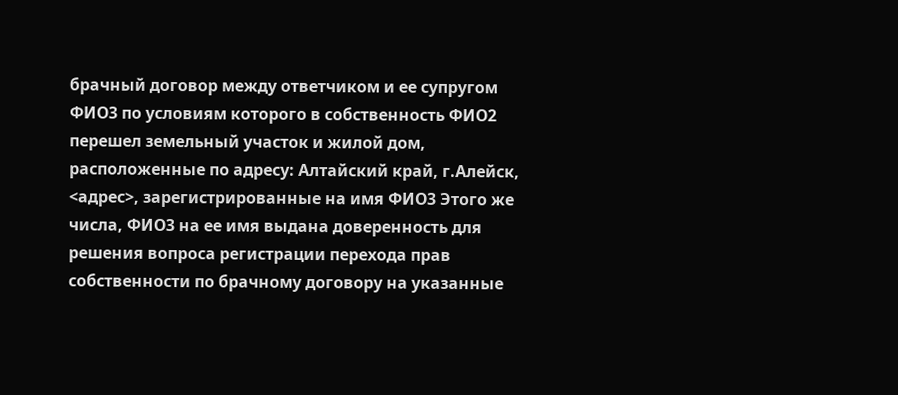брачный договор между ответчиком и ее супругом ФИО3 по условиям которого в собственность ФИО2 перешел земельный участок и жилой дом, расположенные по адресу: Алтайский край, г.Алейск, <адрес>, зарегистрированные на имя ФИО3 Этого же числа, ФИО3 на ее имя выдана доверенность для решения вопроса регистрации перехода прав собственности по брачному договору на указанные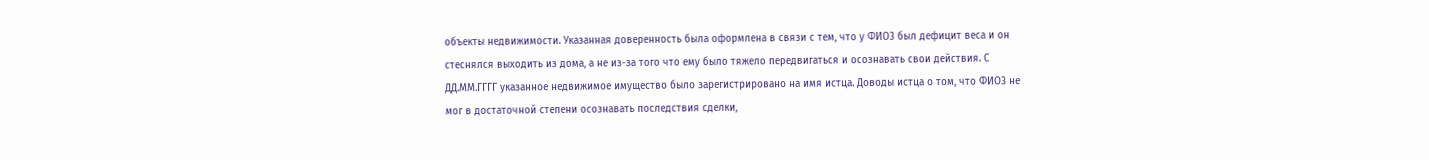объекты недвижимости. Указанная доверенность была оформлена в связи с тем, что у ФИО3 был дефицит веса и он стеснялся выходить из дома, а не из-за того что ему было тяжело передвигаться и осознавать свои действия. С ДД.ММ.ГГГГ указанное недвижимое имущество было зарегистрировано на имя истца. Доводы истца о том, что ФИО3 не мог в достаточной степени осознавать последствия сделки,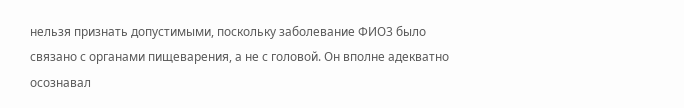нельзя признать допустимыми, поскольку заболевание ФИО3 было связано с органами пищеварения, а не с головой. Он вполне адекватно осознавал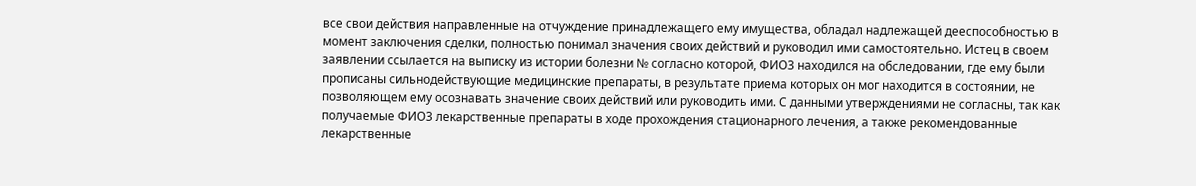все свои действия направленные на отчуждение принадлежащего ему имущества, обладал надлежащей дееспособностью в момент заключения сделки, полностью понимал значения своих действий и руководил ими самостоятельно. Истец в своем заявлении ссылается на выписку из истории болезни № согласно которой, ФИО3 находился на обследовании, где ему были прописаны сильнодействующие медицинские препараты, в результате приема которых он мог находится в состоянии, не позволяющем ему осознавать значение своих действий или руководить ими. С данными утверждениями не согласны, так как получаемые ФИО3 лекарственные препараты в ходе прохождения стационарного лечения, а также рекомендованные лекарственные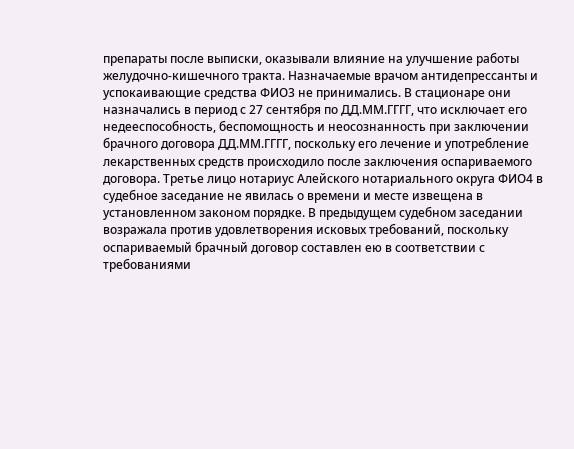препараты после выписки, оказывали влияние на улучшение работы желудочно-кишечного тракта. Назначаемые врачом антидепрессанты и успокаивающие средства ФИО3 не принимались. В стационаре они назначались в период с 27 сентября по ДД.ММ.ГГГГ, что исключает его недееспособность, беспомощность и неосознанность при заключении брачного договора ДД.ММ.ГГГГ, поскольку его лечение и употребление лекарственных средств происходило после заключения оспариваемого договора. Третье лицо нотариус Алейского нотариального округа ФИО4 в судебное заседание не явилась о времени и месте извещена в установленном законом порядке. В предыдущем судебном заседании возражала против удовлетворения исковых требований, поскольку оспариваемый брачный договор составлен ею в соответствии с требованиями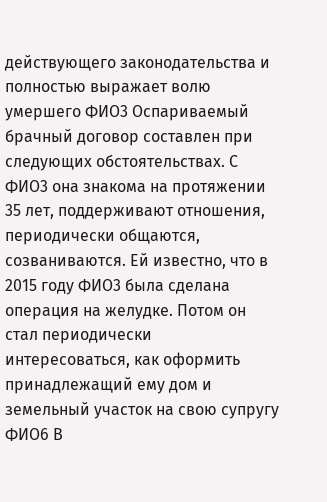действующего законодательства и полностью выражает волю умершего ФИО3 Оспариваемый брачный договор составлен при следующих обстоятельствах. С ФИО3 она знакома на протяжении 35 лет, поддерживают отношения, периодически общаются, созваниваются. Ей известно, что в 2015 году ФИО3 была сделана операция на желудке. Потом он стал периодически интересоваться, как оформить принадлежащий ему дом и земельный участок на свою супругу ФИО6 В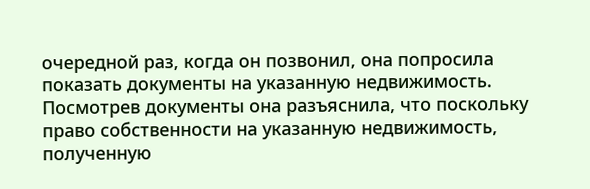очередной раз, когда он позвонил, она попросила показать документы на указанную недвижимость. Посмотрев документы она разъяснила, что поскольку право собственности на указанную недвижимость, полученную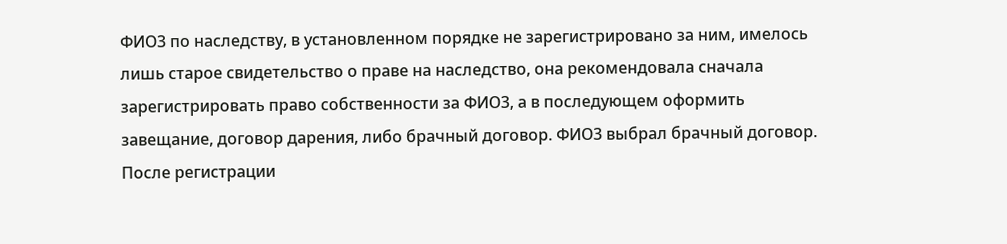ФИО3 по наследству, в установленном порядке не зарегистрировано за ним, имелось лишь старое свидетельство о праве на наследство, она рекомендовала сначала зарегистрировать право собственности за ФИО3, а в последующем оформить завещание, договор дарения, либо брачный договор. ФИО3 выбрал брачный договор. После регистрации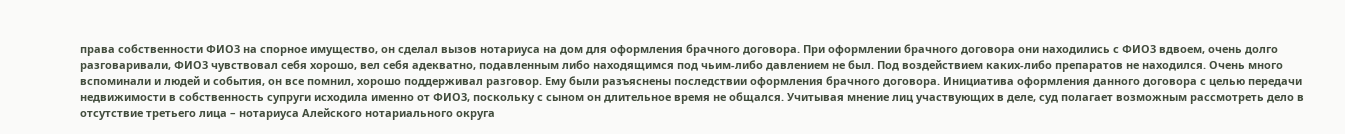права собственности ФИО3 на спорное имущество, он сделал вызов нотариуса на дом для оформления брачного договора. При оформлении брачного договора они находились с ФИО3 вдвоем, очень долго разговаривали, ФИО3 чувствовал себя хорошо, вел себя адекватно, подавленным либо находящимся под чьим-либо давлением не был. Под воздействием каких-либо препаратов не находился. Очень много вспоминали и людей и события, он все помнил, хорошо поддерживал разговор. Ему были разъяснены последствии оформления брачного договора. Инициатива оформления данного договора с целью передачи недвижимости в собственность супруги исходила именно от ФИО3, поскольку с сыном он длительное время не общался. Учитывая мнение лиц участвующих в деле, суд полагает возможным рассмотреть дело в отсутствие третьего лица – нотариуса Алейского нотариального округа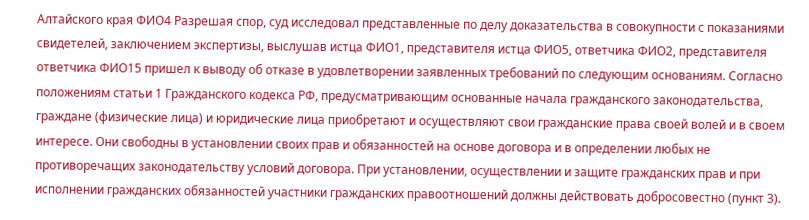Алтайского края ФИО4 Разрешая спор, суд исследовал представленные по делу доказательства в совокупности с показаниями свидетелей, заключением экспертизы, выслушав истца ФИО1, представителя истца ФИО5, ответчика ФИО2, представителя ответчика ФИО15 пришел к выводу об отказе в удовлетворении заявленных требований по следующим основаниям. Согласно положениям статьи 1 Гражданского кодекса РФ, предусматривающим основанные начала гражданского законодательства, граждане (физические лица) и юридические лица приобретают и осуществляют свои гражданские права своей волей и в своем интересе. Они свободны в установлении своих прав и обязанностей на основе договора и в определении любых не противоречащих законодательству условий договора. При установлении, осуществлении и защите гражданских прав и при исполнении гражданских обязанностей участники гражданских правоотношений должны действовать добросовестно (пункт 3).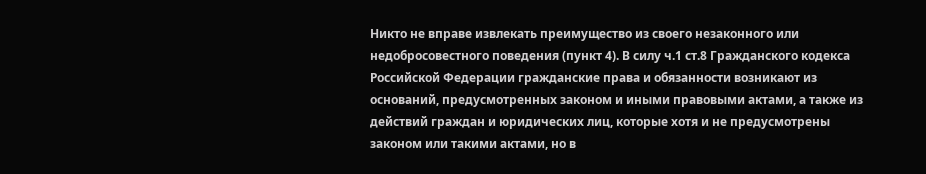Никто не вправе извлекать преимущество из своего незаконного или недобросовестного поведения (пункт 4). В силу ч.1 ст.8 Гражданского кодекса Российской Федерации гражданские права и обязанности возникают из оснований, предусмотренных законом и иными правовыми актами, а также из действий граждан и юридических лиц, которые хотя и не предусмотрены законом или такими актами, но в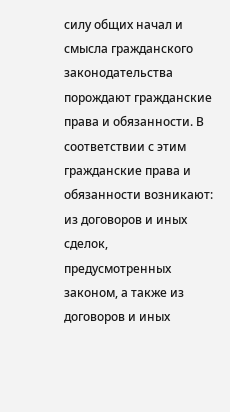силу общих начал и смысла гражданского законодательства порождают гражданские права и обязанности. В соответствии с этим гражданские права и обязанности возникают: из договоров и иных сделок, предусмотренных законом, а также из договоров и иных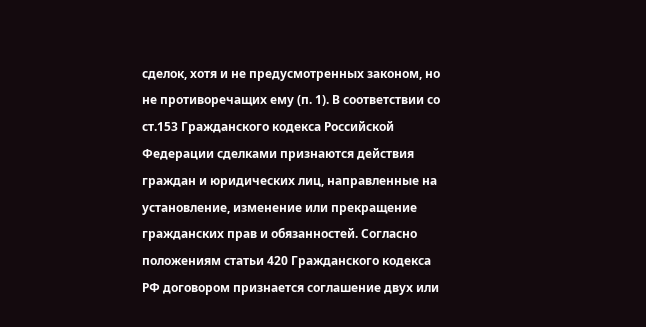сделок, хотя и не предусмотренных законом, но не противоречащих ему (п. 1). В соответствии со ст.153 Гражданского кодекса Российской Федерации сделками признаются действия граждан и юридических лиц, направленные на установление, изменение или прекращение гражданских прав и обязанностей. Согласно положениям статьи 420 Гражданского кодекса РФ договором признается соглашение двух или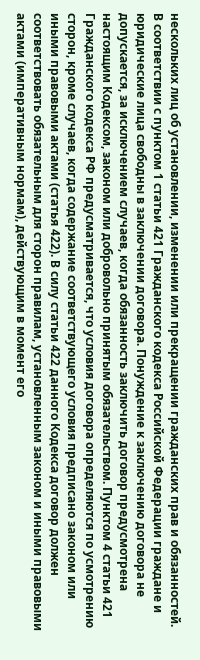нескольких лиц об установлении, изменении или прекращении гражданских прав и обязанностей. В соответствии с пунктом 1 статьи 421 Гражданского кодекса Российской Федерации граждане и юридические лица свободны в заключении договора. Понуждение к заключению договора не допускается, за исключением случаев, когда обязанность заключить договор предусмотрена настоящим Кодексом, законом или добровольно принятым обязательством. Пунктом 4 статьи 421 Гражданского кодекса РФ предусматривается, что условия договора определяются по усмотрению сторон, кроме случаев, когда содержание соответствующего условия предписано законом или иными правовыми актами (статья 422). В силу статьи 422 данного Кодекса договор должен соответствовать обязательным для сторон правилам, установленным законом и иными правовыми актами (императивным нормам), действующим в момент его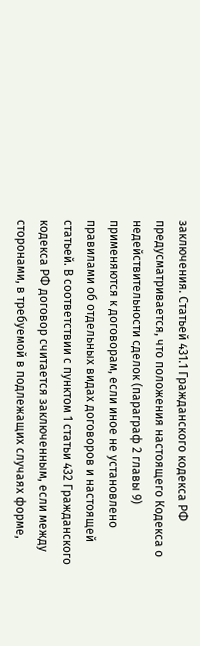заключения. Статьей 431.1 Гражданского кодекса РФ предусматривается, что положения настоящего Кодекса о недействительности сделок (параграф 2 главы 9) применяются к договорам, если иное не установлено правилами об отдельных видах договоров и настоящей статьей. В соответствии с пунктом 1 статьи 432 Гражданского кодекса РФ договор считается заключенным, если между сторонами, в требуемой в подлежащих случаях форме,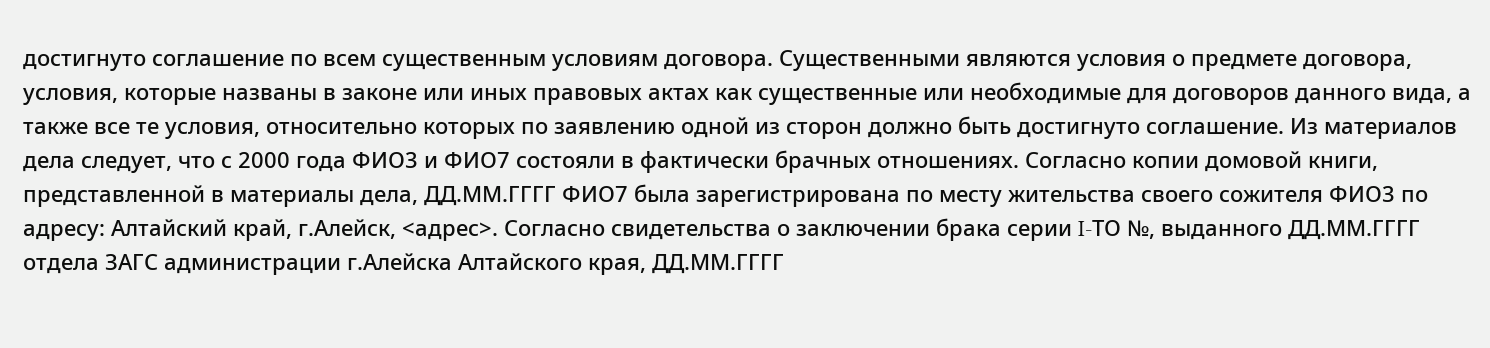достигнуто соглашение по всем существенным условиям договора. Существенными являются условия о предмете договора, условия, которые названы в законе или иных правовых актах как существенные или необходимые для договоров данного вида, а также все те условия, относительно которых по заявлению одной из сторон должно быть достигнуто соглашение. Из материалов дела следует, что с 2000 года ФИО3 и ФИО7 состояли в фактически брачных отношениях. Согласно копии домовой книги, представленной в материалы дела, ДД.ММ.ГГГГ ФИО7 была зарегистрирована по месту жительства своего сожителя ФИО3 по адресу: Алтайский край, г.Алейск, <адрес>. Согласно свидетельства о заключении брака серии I-ТО №, выданного ДД.ММ.ГГГГ отдела ЗАГС администрации г.Алейска Алтайского края, ДД.ММ.ГГГГ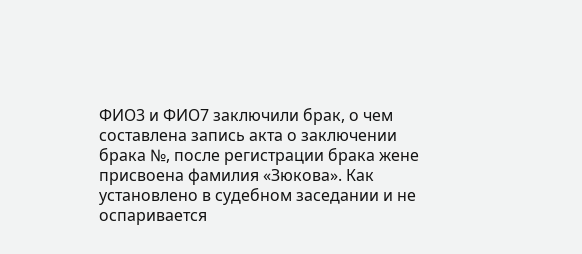ФИО3 и ФИО7 заключили брак, о чем составлена запись акта о заключении брака №, после регистрации брака жене присвоена фамилия «Зюкова». Как установлено в судебном заседании и не оспаривается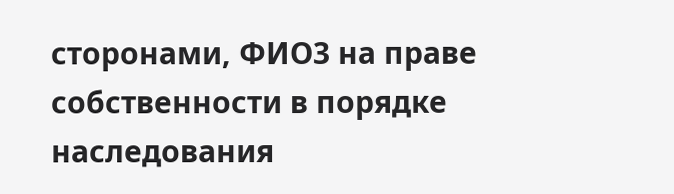сторонами, ФИО3 на праве собственности в порядке наследования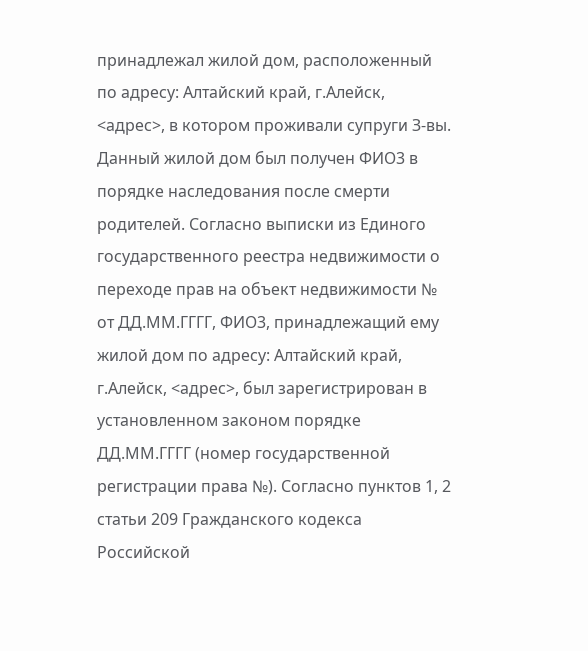принадлежал жилой дом, расположенный по адресу: Алтайский край, г.Алейск, <адрес>, в котором проживали супруги З-вы. Данный жилой дом был получен ФИО3 в порядке наследования после смерти родителей. Согласно выписки из Единого государственного реестра недвижимости о переходе прав на объект недвижимости № от ДД.ММ.ГГГГ, ФИО3, принадлежащий ему жилой дом по адресу: Алтайский край, г.Алейск, <адрес>, был зарегистрирован в установленном законом порядке ДД.ММ.ГГГГ (номер государственной регистрации права №). Согласно пунктов 1, 2 статьи 209 Гражданского кодекса Российской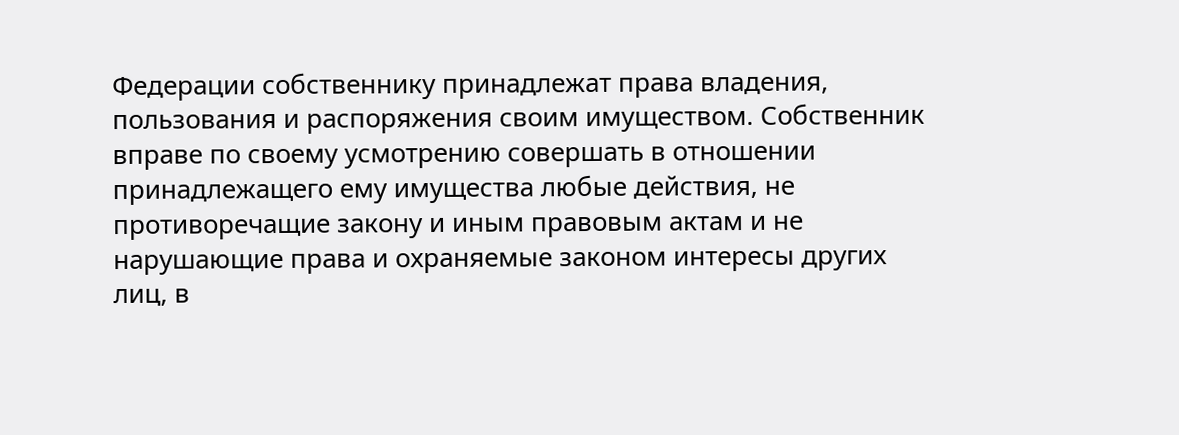Федерации собственнику принадлежат права владения, пользования и распоряжения своим имуществом. Собственник вправе по своему усмотрению совершать в отношении принадлежащего ему имущества любые действия, не противоречащие закону и иным правовым актам и не нарушающие права и охраняемые законом интересы других лиц, в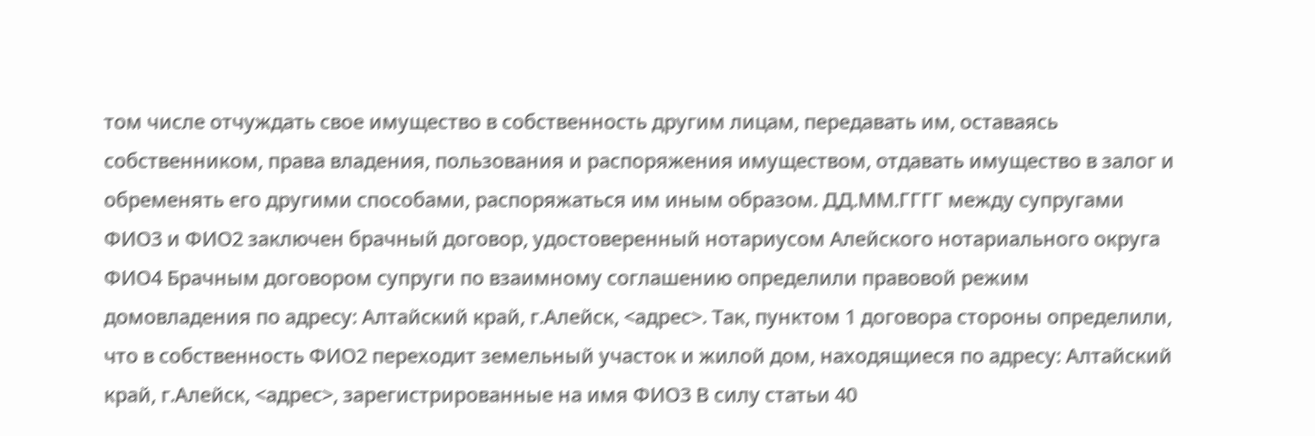том числе отчуждать свое имущество в собственность другим лицам, передавать им, оставаясь собственником, права владения, пользования и распоряжения имуществом, отдавать имущество в залог и обременять его другими способами, распоряжаться им иным образом. ДД.ММ.ГГГГ между супругами ФИО3 и ФИО2 заключен брачный договор, удостоверенный нотариусом Алейского нотариального округа ФИО4 Брачным договором супруги по взаимному соглашению определили правовой режим домовладения по адресу: Алтайский край, г.Алейск, <адрес>. Так, пунктом 1 договора стороны определили, что в собственность ФИО2 переходит земельный участок и жилой дом, находящиеся по адресу: Алтайский край, г.Алейск, <адрес>, зарегистрированные на имя ФИО3 В силу статьи 40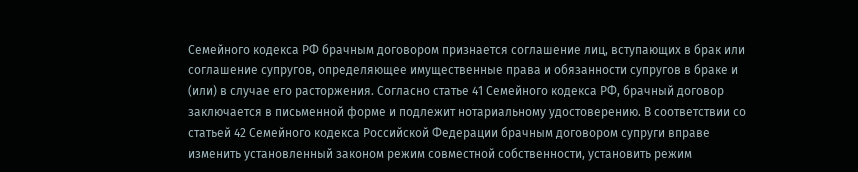Семейного кодекса РФ брачным договором признается соглашение лиц, вступающих в брак или соглашение супругов, определяющее имущественные права и обязанности супругов в браке и (или) в случае его расторжения. Согласно статье 41 Семейного кодекса РФ, брачный договор заключается в письменной форме и подлежит нотариальному удостоверению. В соответствии со статьей 42 Семейного кодекса Российской Федерации брачным договором супруги вправе изменить установленный законом режим совместной собственности, установить режим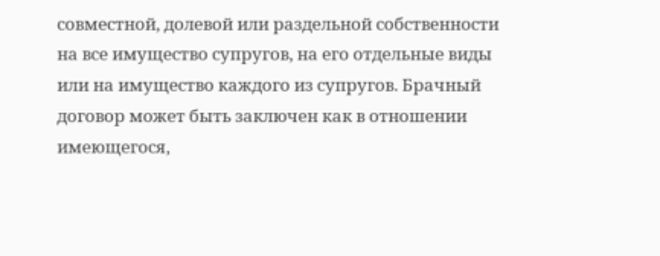совместной, долевой или раздельной собственности на все имущество супругов, на его отдельные виды или на имущество каждого из супругов. Брачный договор может быть заключен как в отношении имеющегося,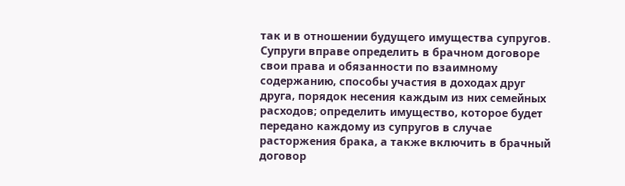так и в отношении будущего имущества супругов. Супруги вправе определить в брачном договоре свои права и обязанности по взаимному содержанию, способы участия в доходах друг друга, порядок несения каждым из них семейных расходов; определить имущество, которое будет передано каждому из супругов в случае расторжения брака, а также включить в брачный договор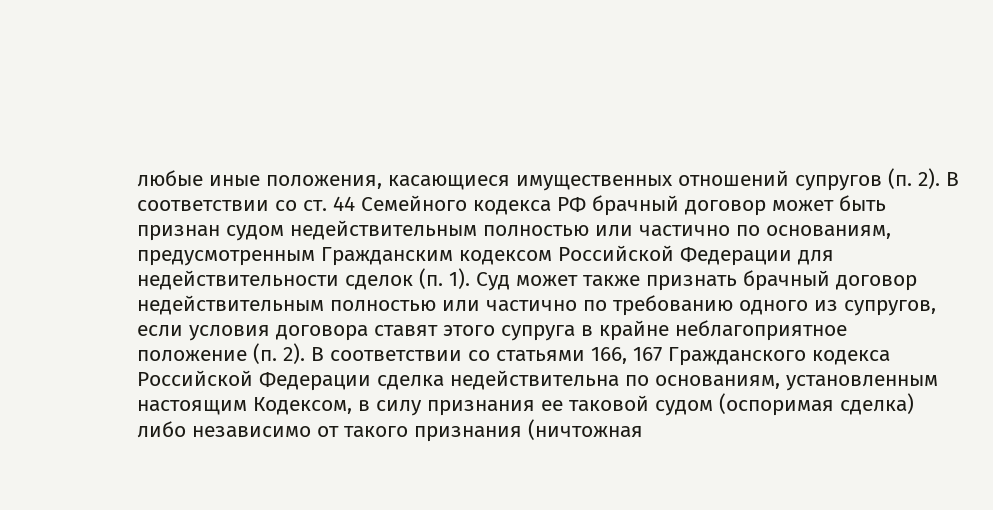любые иные положения, касающиеся имущественных отношений супругов (п. 2). В соответствии со ст. 44 Семейного кодекса РФ брачный договор может быть признан судом недействительным полностью или частично по основаниям, предусмотренным Гражданским кодексом Российской Федерации для недействительности сделок (п. 1). Суд может также признать брачный договор недействительным полностью или частично по требованию одного из супругов, если условия договора ставят этого супруга в крайне неблагоприятное положение (п. 2). В соответствии со статьями 166, 167 Гражданского кодекса Российской Федерации сделка недействительна по основаниям, установленным настоящим Кодексом, в силу признания ее таковой судом (оспоримая сделка) либо независимо от такого признания (ничтожная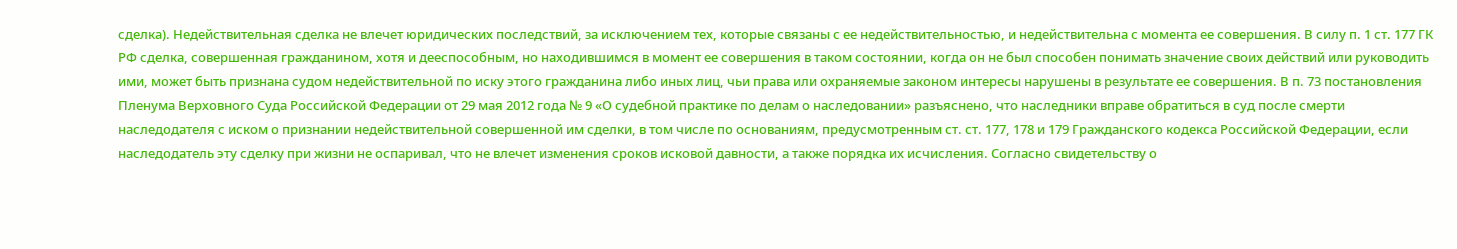сделка). Недействительная сделка не влечет юридических последствий, за исключением тех, которые связаны с ее недействительностью, и недействительна с момента ее совершения. В силу п. 1 ст. 177 ГК РФ сделка, совершенная гражданином, хотя и дееспособным, но находившимся в момент ее совершения в таком состоянии, когда он не был способен понимать значение своих действий или руководить ими, может быть признана судом недействительной по иску этого гражданина либо иных лиц, чьи права или охраняемые законом интересы нарушены в результате ее совершения. В п. 73 постановления Пленума Верховного Суда Российской Федерации от 29 мая 2012 года № 9 «О судебной практике по делам о наследовании» разъяснено, что наследники вправе обратиться в суд после смерти наследодателя с иском о признании недействительной совершенной им сделки, в том числе по основаниям, предусмотренным ст. ст. 177, 178 и 179 Гражданского кодекса Российской Федерации, если наследодатель эту сделку при жизни не оспаривал, что не влечет изменения сроков исковой давности, а также порядка их исчисления. Согласно свидетельству о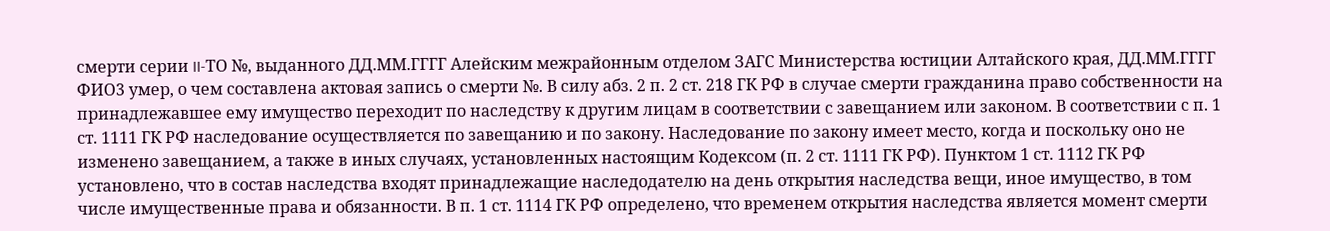смерти серии II-ТО №, выданного ДД.ММ.ГГГГ Алейским межрайонным отделом ЗАГС Министерства юстиции Алтайского края, ДД.ММ.ГГГГ ФИО3 умер, о чем составлена актовая запись о смерти №. В силу абз. 2 п. 2 ст. 218 ГК РФ в случае смерти гражданина право собственности на принадлежавшее ему имущество переходит по наследству к другим лицам в соответствии с завещанием или законом. В соответствии с п. 1 ст. 1111 ГК РФ наследование осуществляется по завещанию и по закону. Наследование по закону имеет место, когда и поскольку оно не изменено завещанием, а также в иных случаях, установленных настоящим Кодексом (п. 2 ст. 1111 ГК РФ). Пунктом 1 ст. 1112 ГК РФ установлено, что в состав наследства входят принадлежащие наследодателю на день открытия наследства вещи, иное имущество, в том числе имущественные права и обязанности. В п. 1 ст. 1114 ГК РФ определено, что временем открытия наследства является момент смерти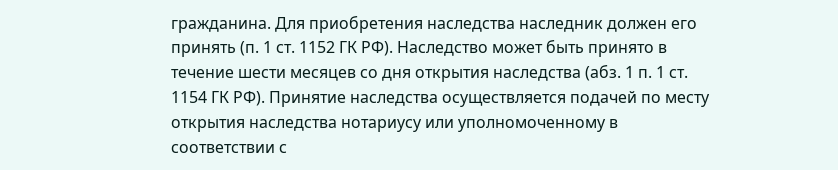гражданина. Для приобретения наследства наследник должен его принять (п. 1 ст. 1152 ГК РФ). Наследство может быть принято в течение шести месяцев со дня открытия наследства (абз. 1 п. 1 ст. 1154 ГК РФ). Принятие наследства осуществляется подачей по месту открытия наследства нотариусу или уполномоченному в соответствии с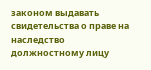законом выдавать свидетельства о праве на наследство должностному лицу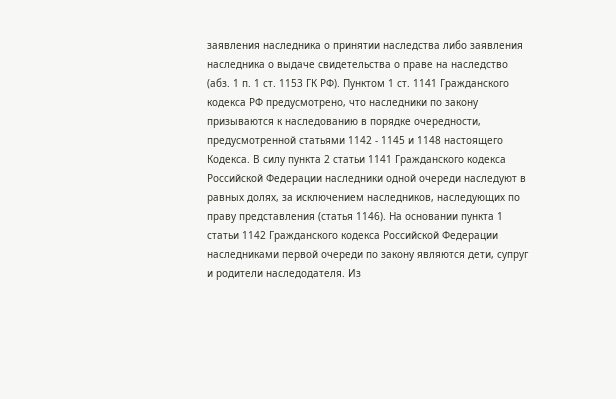заявления наследника о принятии наследства либо заявления наследника о выдаче свидетельства о праве на наследство (абз. 1 п. 1 ст. 1153 ГК РФ). Пунктом 1 ст. 1141 Гражданского кодекса РФ предусмотрено, что наследники по закону призываются к наследованию в порядке очередности, предусмотренной статьями 1142 - 1145 и 1148 настоящего Кодекса. В силу пункта 2 статьи 1141 Гражданского кодекса Российской Федерации наследники одной очереди наследуют в равных долях, за исключением наследников, наследующих по праву представления (статья 1146). На основании пункта 1 статьи 1142 Гражданского кодекса Российской Федерации наследниками первой очереди по закону являются дети, супруг и родители наследодателя. Из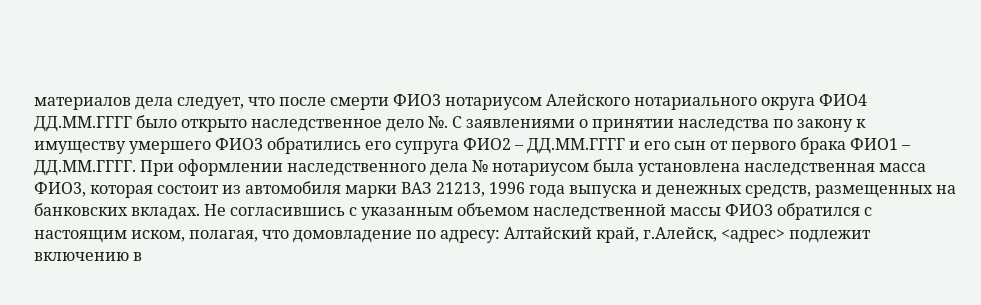материалов дела следует, что после смерти ФИО3 нотариусом Алейского нотариального округа ФИО4 ДД.ММ.ГГГГ было открыто наследственное дело №. С заявлениями о принятии наследства по закону к имуществу умершего ФИО3 обратились его супруга ФИО2 – ДД.ММ.ГГГГ и его сын от первого брака ФИО1 – ДД.ММ.ГГГГ. При оформлении наследственного дела № нотариусом была установлена наследственная масса ФИО3, которая состоит из автомобиля марки ВАЗ 21213, 1996 года выпуска и денежных средств, размещенных на банковских вкладах. Не согласившись с указанным объемом наследственной массы ФИО3 обратился с настоящим иском, полагая, что домовладение по адресу: Алтайский край, г.Алейск, <адрес> подлежит включению в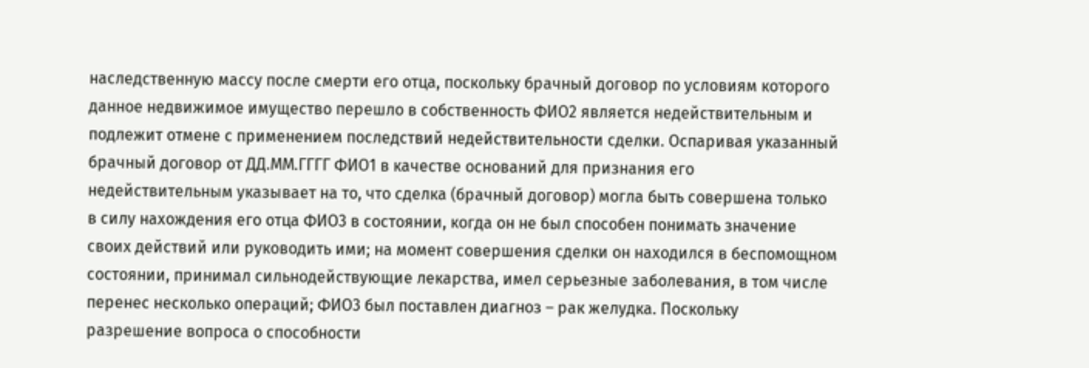наследственную массу после смерти его отца, поскольку брачный договор по условиям которого данное недвижимое имущество перешло в собственность ФИО2 является недействительным и подлежит отмене с применением последствий недействительности сделки. Оспаривая указанный брачный договор от ДД.ММ.ГГГГ ФИО1 в качестве оснований для признания его недействительным указывает на то, что сделка (брачный договор) могла быть совершена только в силу нахождения его отца ФИО3 в состоянии, когда он не был способен понимать значение своих действий или руководить ими; на момент совершения сделки он находился в беспомощном состоянии, принимал сильнодействующие лекарства, имел серьезные заболевания, в том числе перенес несколько операций; ФИО3 был поставлен диагноз – рак желудка. Поскольку разрешение вопроса о способности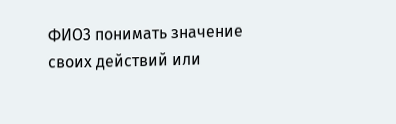ФИО3 понимать значение своих действий или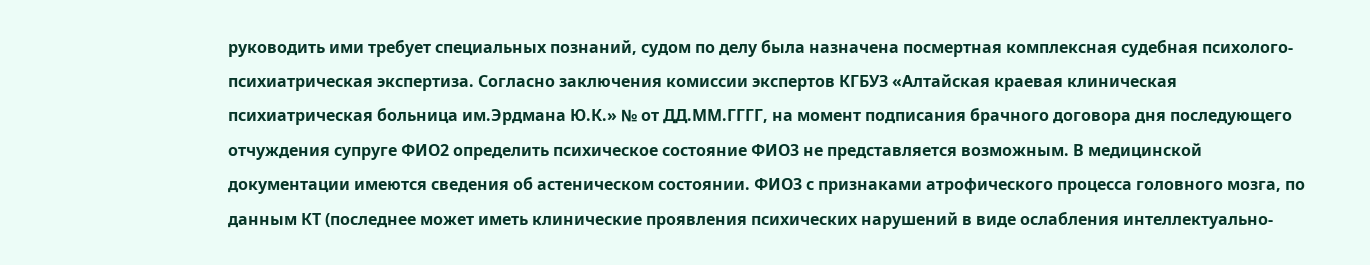руководить ими требует специальных познаний, судом по делу была назначена посмертная комплексная судебная психолого-психиатрическая экспертиза. Согласно заключения комиссии экспертов КГБУЗ «Алтайская краевая клиническая психиатрическая больница им.Эрдмана Ю.К.» № от ДД.ММ.ГГГГ, на момент подписания брачного договора дня последующего отчуждения супруге ФИО2 определить психическое состояние ФИО3 не представляется возможным. В медицинской документации имеются сведения об астеническом состоянии. ФИО3 с признаками атрофического процесса головного мозга, по данным КТ (последнее может иметь клинические проявления психических нарушений в виде ослабления интеллектуально-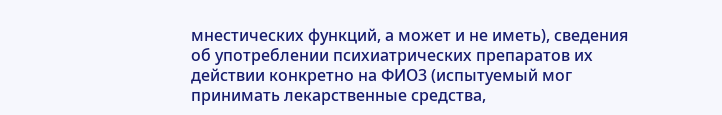мнестических функций, а может и не иметь), сведения об употреблении психиатрических препаратов их действии конкретно на ФИО3 (испытуемый мог принимать лекарственные средства,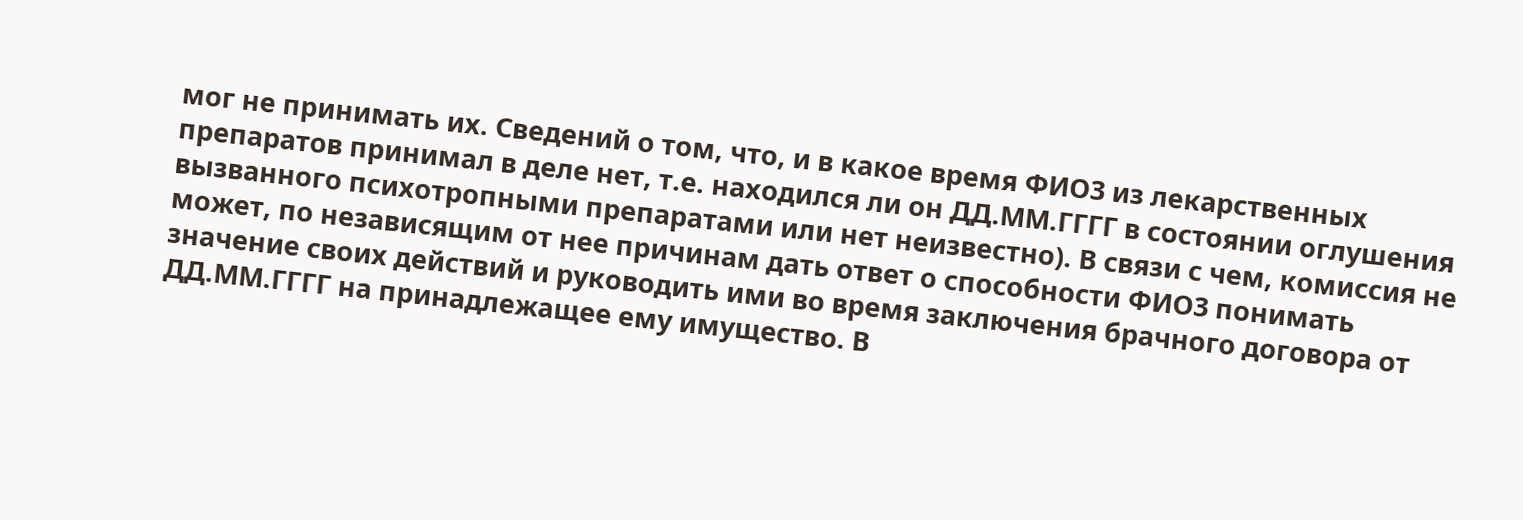мог не принимать их. Сведений о том, что, и в какое время ФИО3 из лекарственных препаратов принимал в деле нет, т.е. находился ли он ДД.ММ.ГГГГ в состоянии оглушения вызванного психотропными препаратами или нет неизвестно). В связи с чем, комиссия не может, по независящим от нее причинам дать ответ о способности ФИО3 понимать значение своих действий и руководить ими во время заключения брачного договора от ДД.ММ.ГГГГ на принадлежащее ему имущество. В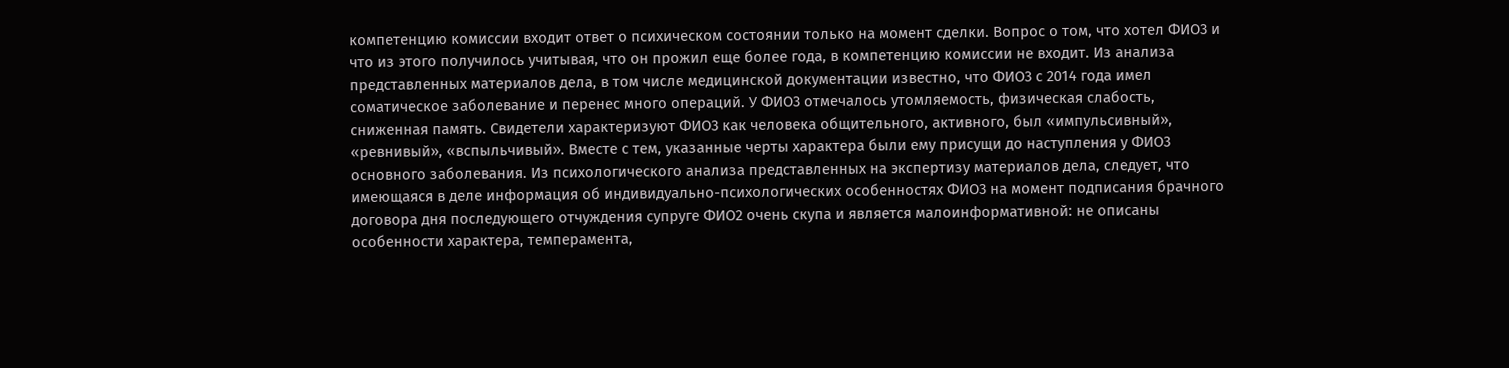компетенцию комиссии входит ответ о психическом состоянии только на момент сделки. Вопрос о том, что хотел ФИО3 и что из этого получилось учитывая, что он прожил еще более года, в компетенцию комиссии не входит. Из анализа представленных материалов дела, в том числе медицинской документации известно, что ФИО3 с 2014 года имел соматическое заболевание и перенес много операций. У ФИО3 отмечалось утомляемость, физическая слабость, сниженная память. Свидетели характеризуют ФИО3 как человека общительного, активного, был «импульсивный», «ревнивый», «вспыльчивый». Вместе с тем, указанные черты характера были ему присущи до наступления у ФИО3 основного заболевания. Из психологического анализа представленных на экспертизу материалов дела, следует, что имеющаяся в деле информация об индивидуально-психологических особенностях ФИО3 на момент подписания брачного договора дня последующего отчуждения супруге ФИО2 очень скупа и является малоинформативной: не описаны особенности характера, темперамента,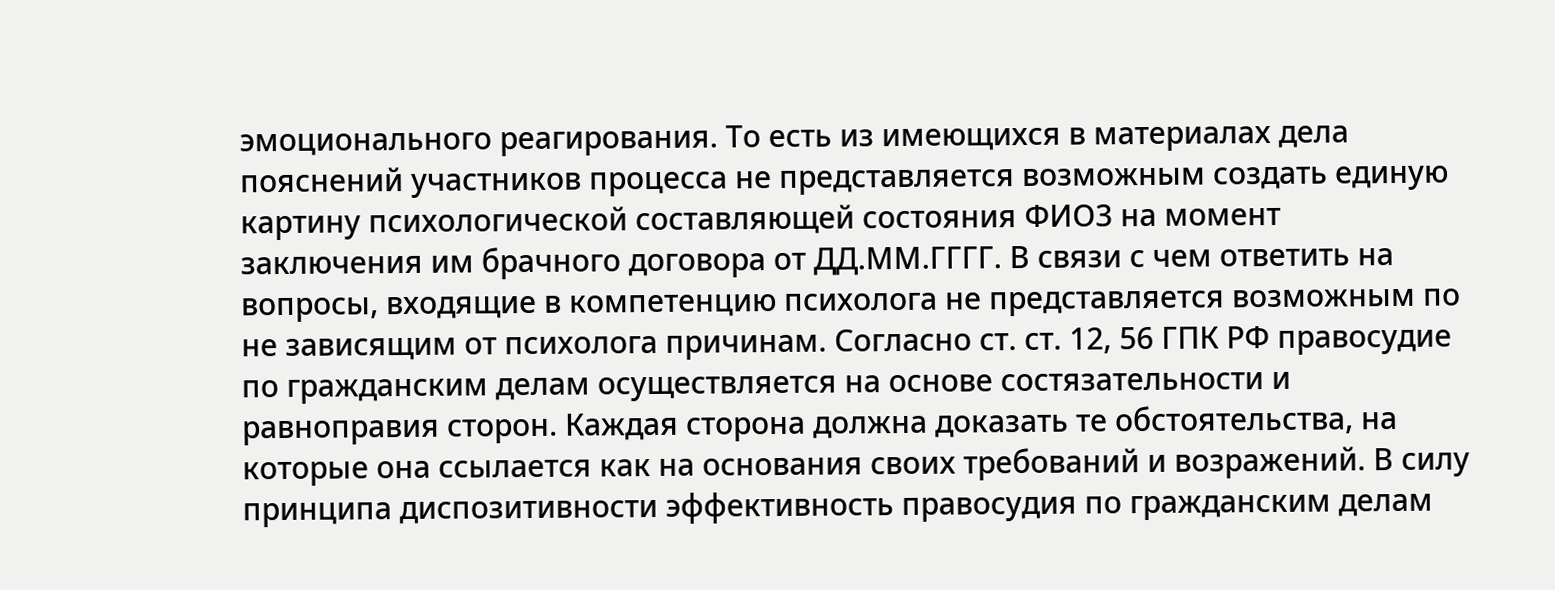эмоционального реагирования. То есть из имеющихся в материалах дела пояснений участников процесса не представляется возможным создать единую картину психологической составляющей состояния ФИО3 на момент заключения им брачного договора от ДД.ММ.ГГГГ. В связи с чем ответить на вопросы, входящие в компетенцию психолога не представляется возможным по не зависящим от психолога причинам. Согласно ст. ст. 12, 56 ГПК РФ правосудие по гражданским делам осуществляется на основе состязательности и равноправия сторон. Каждая сторона должна доказать те обстоятельства, на которые она ссылается как на основания своих требований и возражений. В силу принципа диспозитивности эффективность правосудия по гражданским делам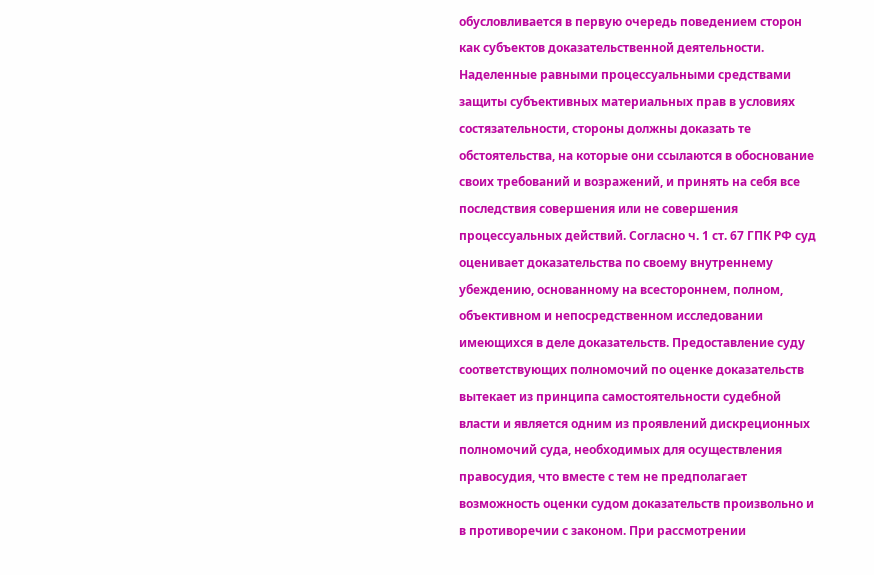обусловливается в первую очередь поведением сторон как субъектов доказательственной деятельности. Наделенные равными процессуальными средствами защиты субъективных материальных прав в условиях состязательности, стороны должны доказать те обстоятельства, на которые они ссылаются в обоснование своих требований и возражений, и принять на себя все последствия совершения или не совершения процессуальных действий. Согласно ч. 1 ст. 67 ГПК РФ суд оценивает доказательства по своему внутреннему убеждению, основанному на всестороннем, полном, объективном и непосредственном исследовании имеющихся в деле доказательств. Предоставление суду соответствующих полномочий по оценке доказательств вытекает из принципа самостоятельности судебной власти и является одним из проявлений дискреционных полномочий суда, необходимых для осуществления правосудия, что вместе с тем не предполагает возможность оценки судом доказательств произвольно и в противоречии с законом. При рассмотрении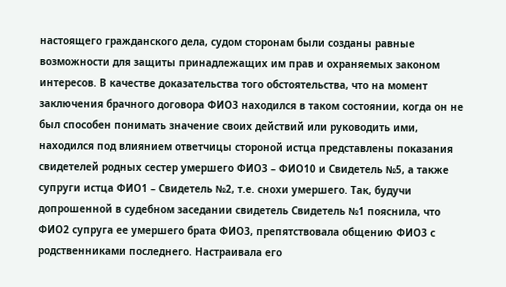настоящего гражданского дела, судом сторонам были созданы равные возможности для защиты принадлежащих им прав и охраняемых законом интересов. В качестве доказательства того обстоятельства, что на момент заключения брачного договора ФИО3 находился в таком состоянии, когда он не был способен понимать значение своих действий или руководить ими, находился под влиянием ответчицы стороной истца представлены показания свидетелей родных сестер умершего ФИО3 – ФИО10 и Свидетель №5, а также супруги истца ФИО1 – Свидетель №2, т.е. снохи умершего. Так, будучи допрошенной в судебном заседании свидетель Свидетель №1 пояснила, что ФИО2 супруга ее умершего брата ФИО3, препятствовала общению ФИО3 с родственниками последнего. Настраивала его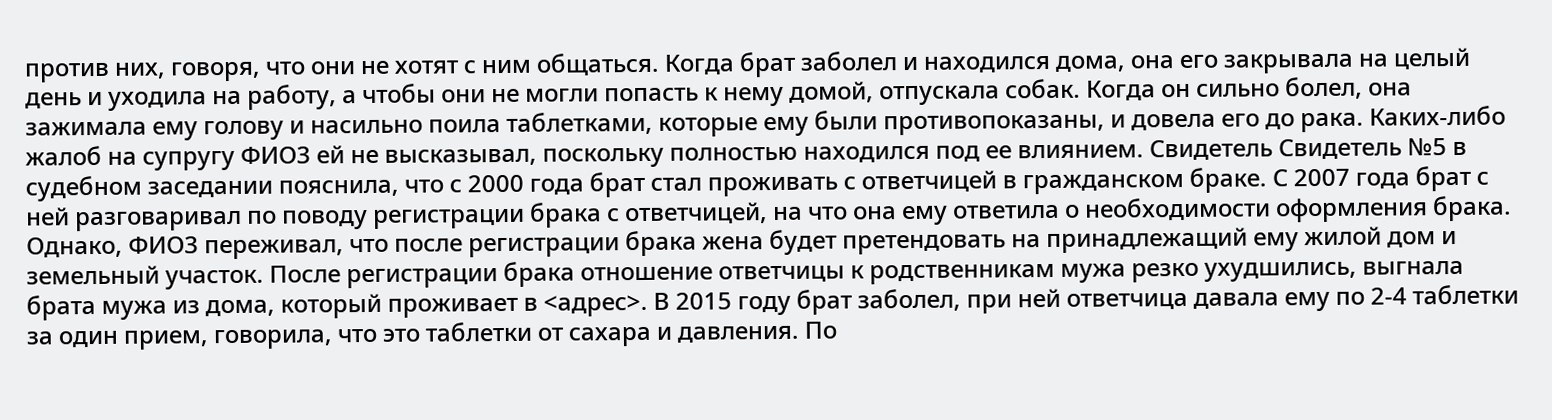против них, говоря, что они не хотят с ним общаться. Когда брат заболел и находился дома, она его закрывала на целый день и уходила на работу, а чтобы они не могли попасть к нему домой, отпускала собак. Когда он сильно болел, она зажимала ему голову и насильно поила таблетками, которые ему были противопоказаны, и довела его до рака. Каких-либо жалоб на супругу ФИО3 ей не высказывал, поскольку полностью находился под ее влиянием. Свидетель Свидетель №5 в судебном заседании пояснила, что с 2000 года брат стал проживать с ответчицей в гражданском браке. С 2007 года брат с ней разговаривал по поводу регистрации брака с ответчицей, на что она ему ответила о необходимости оформления брака. Однако, ФИО3 переживал, что после регистрации брака жена будет претендовать на принадлежащий ему жилой дом и земельный участок. После регистрации брака отношение ответчицы к родственникам мужа резко ухудшились, выгнала брата мужа из дома, который проживает в <адрес>. В 2015 году брат заболел, при ней ответчица давала ему по 2-4 таблетки за один прием, говорила, что это таблетки от сахара и давления. По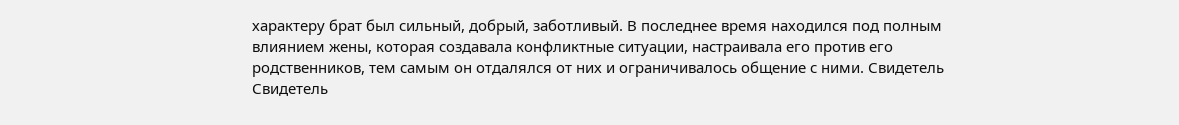характеру брат был сильный, добрый, заботливый. В последнее время находился под полным влиянием жены, которая создавала конфликтные ситуации, настраивала его против его родственников, тем самым он отдалялся от них и ограничивалось общение с ними. Свидетель Свидетель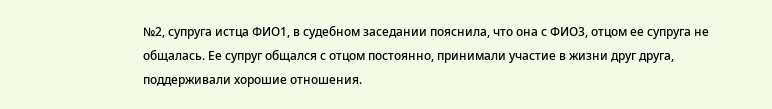№2, супруга истца ФИО1, в судебном заседании пояснила, что она с ФИО3, отцом ее супруга не общалась. Ее супруг общался с отцом постоянно, принимали участие в жизни друг друга, поддерживали хорошие отношения.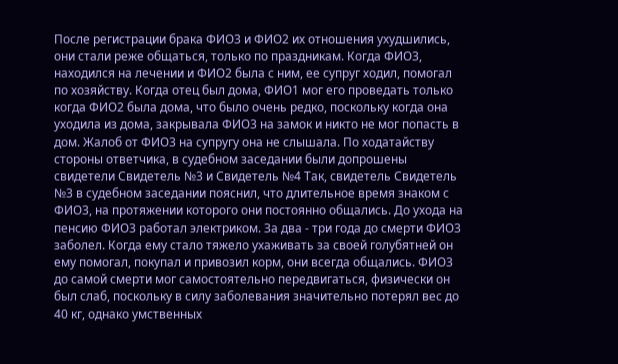После регистрации брака ФИО3 и ФИО2 их отношения ухудшились, они стали реже общаться, только по праздникам. Когда ФИО3, находился на лечении и ФИО2 была с ним, ее супруг ходил, помогал по хозяйству. Когда отец был дома, ФИО1 мог его проведать только когда ФИО2 была дома, что было очень редко, поскольку когда она уходила из дома, закрывала ФИО3 на замок и никто не мог попасть в дом. Жалоб от ФИО3 на супругу она не слышала. По ходатайству стороны ответчика, в судебном заседании были допрошены свидетели Свидетель №3 и Свидетель №4 Так, свидетель Свидетель №3 в судебном заседании пояснил, что длительное время знаком с ФИО3, на протяжении которого они постоянно общались. До ухода на пенсию ФИО3 работал электриком. За два - три года до смерти ФИО3 заболел. Когда ему стало тяжело ухаживать за своей голубятней он ему помогал, покупал и привозил корм, они всегда общались. ФИО3 до самой смерти мог самостоятельно передвигаться, физически он был слаб, поскольку в силу заболевания значительно потерял вес до 40 кг, однако умственных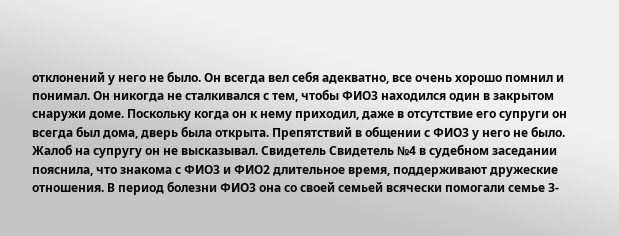отклонений у него не было. Он всегда вел себя адекватно, все очень хорошо помнил и понимал. Он никогда не сталкивался с тем, чтобы ФИО3 находился один в закрытом снаружи доме. Поскольку когда он к нему приходил, даже в отсутствие его супруги он всегда был дома, дверь была открыта. Препятствий в общении с ФИО3 у него не было. Жалоб на супругу он не высказывал. Свидетель Свидетель №4 в судебном заседании пояснила, что знакома с ФИО3 и ФИО2 длительное время, поддерживают дружеские отношения. В период болезни ФИО3 она со своей семьей всячески помогали семье З-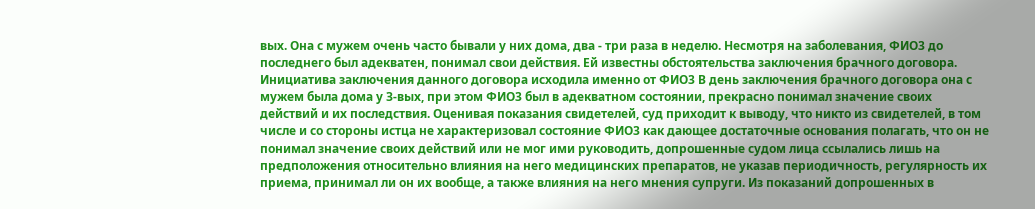вых. Она с мужем очень часто бывали у них дома, два - три раза в неделю. Несмотря на заболевания, ФИО3 до последнего был адекватен, понимал свои действия. Ей известны обстоятельства заключения брачного договора. Инициатива заключения данного договора исходила именно от ФИО3 В день заключения брачного договора она с мужем была дома у З-вых, при этом ФИО3 был в адекватном состоянии, прекрасно понимал значение своих действий и их последствия. Оценивая показания свидетелей, суд приходит к выводу, что никто из свидетелей, в том числе и со стороны истца не характеризовал состояние ФИО3 как дающее достаточные основания полагать, что он не понимал значение своих действий или не мог ими руководить, допрошенные судом лица ссылались лишь на предположения относительно влияния на него медицинских препаратов, не указав периодичность, регулярность их приема, принимал ли он их вообще, а также влияния на него мнения супруги. Из показаний допрошенных в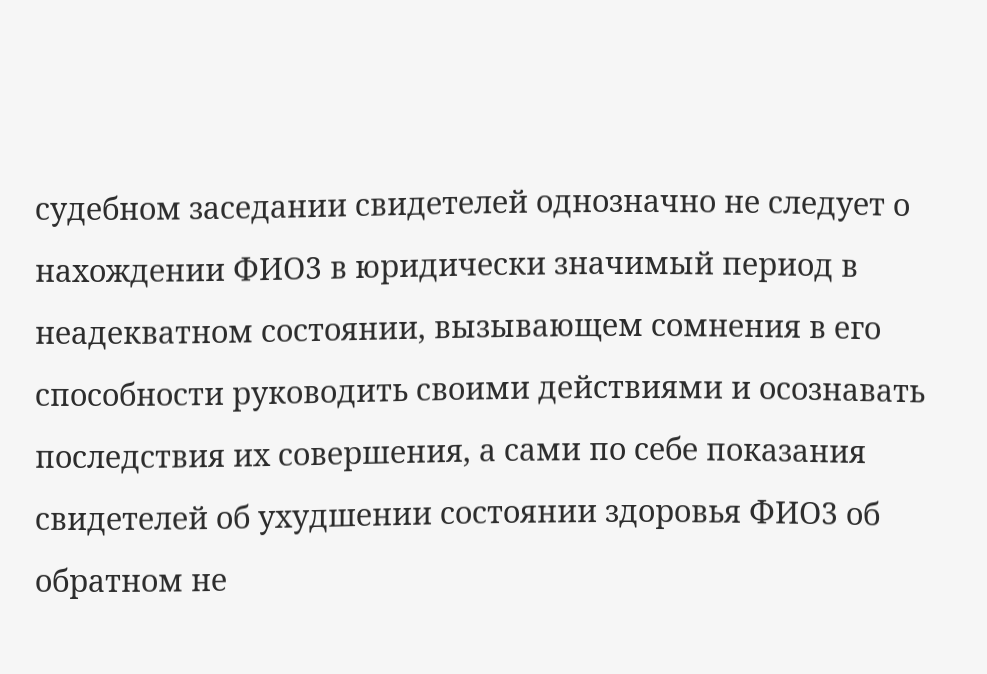судебном заседании свидетелей однозначно не следует о нахождении ФИО3 в юридически значимый период в неадекватном состоянии, вызывающем сомнения в его способности руководить своими действиями и осознавать последствия их совершения, а сами по себе показания свидетелей об ухудшении состоянии здоровья ФИО3 об обратном не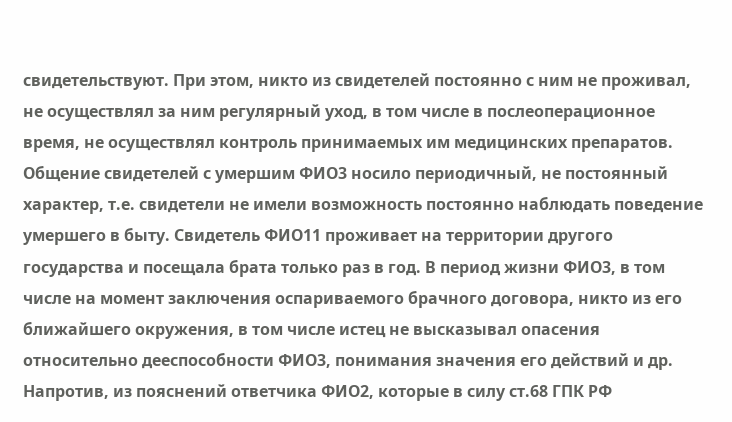свидетельствуют. При этом, никто из свидетелей постоянно с ним не проживал, не осуществлял за ним регулярный уход, в том числе в послеоперационное время, не осуществлял контроль принимаемых им медицинских препаратов. Общение свидетелей с умершим ФИО3 носило периодичный, не постоянный характер, т.е. свидетели не имели возможность постоянно наблюдать поведение умершего в быту. Свидетель ФИО11 проживает на территории другого государства и посещала брата только раз в год. В период жизни ФИО3, в том числе на момент заключения оспариваемого брачного договора, никто из его ближайшего окружения, в том числе истец не высказывал опасения относительно дееспособности ФИО3, понимания значения его действий и др. Напротив, из пояснений ответчика ФИО2, которые в силу ст.68 ГПК РФ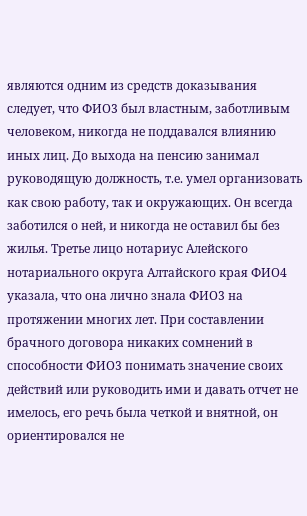являются одним из средств доказывания следует, что ФИО3 был властным, заботливым человеком, никогда не поддавался влиянию иных лиц. До выхода на пенсию занимал руководящую должность, т.е. умел организовать как свою работу, так и окружающих. Он всегда заботился о ней, и никогда не оставил бы без жилья. Третье лицо нотариус Алейского нотариального округа Алтайского края ФИО4 указала, что она лично знала ФИО3 на протяжении многих лет. При составлении брачного договора никаких сомнений в способности ФИО3 понимать значение своих действий или руководить ими и давать отчет не имелось, его речь была четкой и внятной, он ориентировался не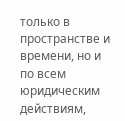только в пространстве и времени, но и по всем юридическим действиям,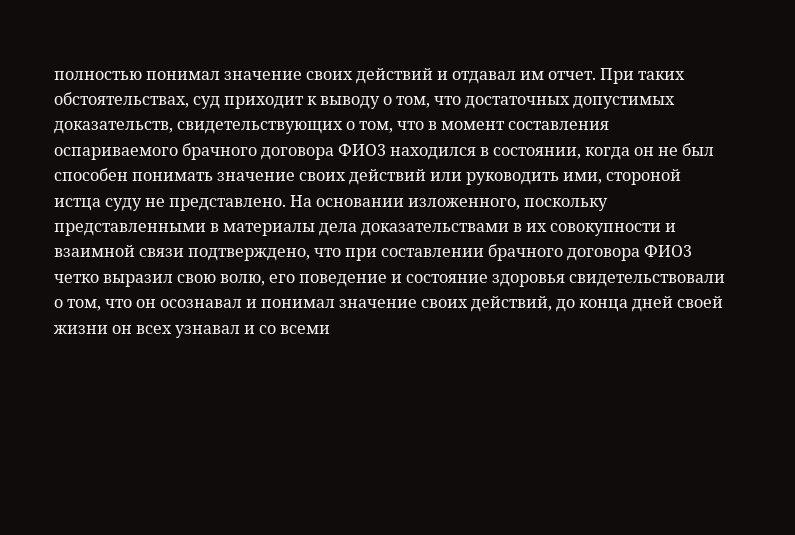полностью понимал значение своих действий и отдавал им отчет. При таких обстоятельствах, суд приходит к выводу о том, что достаточных допустимых доказательств, свидетельствующих о том, что в момент составления оспариваемого брачного договора ФИО3 находился в состоянии, когда он не был способен понимать значение своих действий или руководить ими, стороной истца суду не представлено. На основании изложенного, поскольку представленными в материалы дела доказательствами в их совокупности и взаимной связи подтверждено, что при составлении брачного договора ФИО3 четко выразил свою волю, его поведение и состояние здоровья свидетельствовали о том, что он осознавал и понимал значение своих действий, до конца дней своей жизни он всех узнавал и со всеми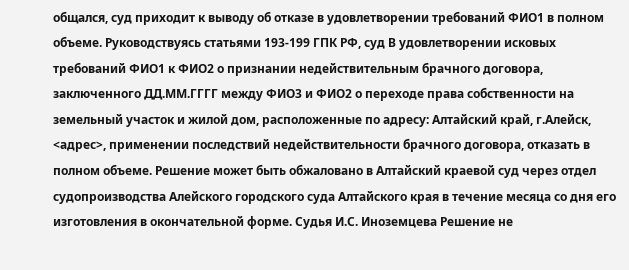общался, суд приходит к выводу об отказе в удовлетворении требований ФИО1 в полном объеме. Руководствуясь статьями 193-199 ГПК РФ, суд В удовлетворении исковых требований ФИО1 к ФИО2 о признании недействительным брачного договора, заключенного ДД.ММ.ГГГГ между ФИО3 и ФИО2 о переходе права собственности на земельный участок и жилой дом, расположенные по адресу: Алтайский край, г.Алейск, <адрес>, применении последствий недействительности брачного договора, отказать в полном объеме. Решение может быть обжаловано в Алтайский краевой суд через отдел судопроизводства Алейского городского суда Алтайского края в течение месяца со дня его изготовления в окончательной форме. Судья И.С. Иноземцева Решение не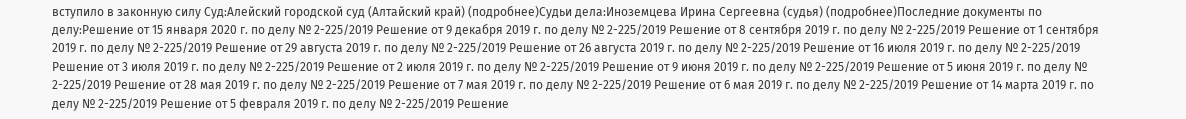вступило в законную силу Суд:Алейский городской суд (Алтайский край) (подробнее)Судьи дела:Иноземцева Ирина Сергеевна (судья) (подробнее)Последние документы по делу:Решение от 15 января 2020 г. по делу № 2-225/2019 Решение от 9 декабря 2019 г. по делу № 2-225/2019 Решение от 8 сентября 2019 г. по делу № 2-225/2019 Решение от 1 сентября 2019 г. по делу № 2-225/2019 Решение от 29 августа 2019 г. по делу № 2-225/2019 Решение от 26 августа 2019 г. по делу № 2-225/2019 Решение от 16 июля 2019 г. по делу № 2-225/2019 Решение от 3 июля 2019 г. по делу № 2-225/2019 Решение от 2 июля 2019 г. по делу № 2-225/2019 Решение от 9 июня 2019 г. по делу № 2-225/2019 Решение от 5 июня 2019 г. по делу № 2-225/2019 Решение от 28 мая 2019 г. по делу № 2-225/2019 Решение от 7 мая 2019 г. по делу № 2-225/2019 Решение от 6 мая 2019 г. по делу № 2-225/2019 Решение от 14 марта 2019 г. по делу № 2-225/2019 Решение от 5 февраля 2019 г. по делу № 2-225/2019 Решение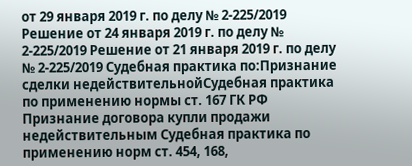от 29 января 2019 г. по делу № 2-225/2019 Решение от 24 января 2019 г. по делу № 2-225/2019 Решение от 21 января 2019 г. по делу № 2-225/2019 Судебная практика по:Признание сделки недействительнойСудебная практика по применению нормы ст. 167 ГК РФ Признание договора купли продажи недействительным Судебная практика по применению норм ст. 454, 168,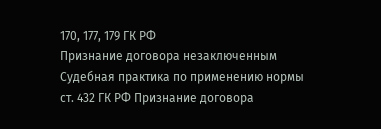170, 177, 179 ГК РФ
Признание договора незаключенным Судебная практика по применению нормы ст. 432 ГК РФ Признание договора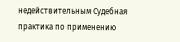недействительным Судебная практика по применению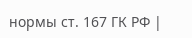нормы ст. 167 ГК РФ |